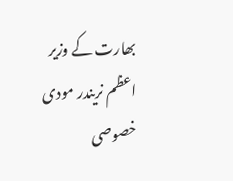بھارت کے وزیر اعظم نریندر مودی خصوصی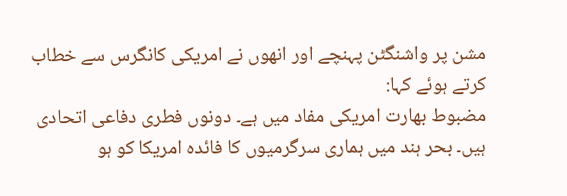مشن پر واشنگٹن پہنچے اور انھوں نے امریکی کانگرس سے خطاب کرتے ہوئے کہا:
مضبوط بھارت امریکی مفاد میں ہے۔ دونوں فطری دفاعی اتحادی ہیں۔ بحر ہند میں ہماری سرگرمیوں کا فائدہ امریکا کو ہو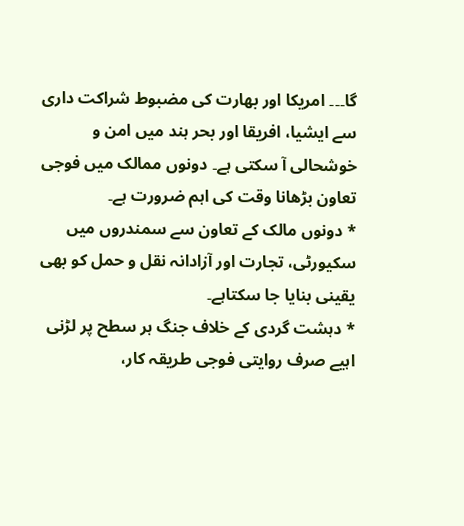گا۔۔۔ امریکا اور بھارت کی مضبوط شراکت داری سے ایشیا، افریقا اور بحر ہند میں امن و خوشحالی آ سکتی ہے۔ دونوں ممالک میں فوجی تعاون بڑھانا وقت کی اہم ضرورت ہے۔
* دونوں مالک کے تعاون سے سمندروں میں سکیورٹی، تجارت اور آزادانہ نقل و حمل کو بھی یقینی بنایا جا سکتاہے۔
* دہشت گردی کے خلاف جنگ ہر سطح پر لڑنی اہیے صرف روایتی فوجی طریقہ کار،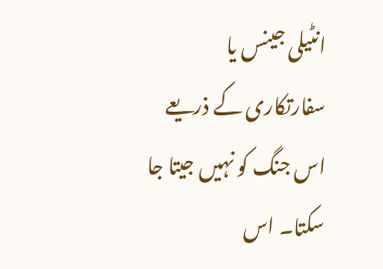انٹیلی جینس یا سفارتکاری کے ذریعے اس جنگ کو نہیں جیتا جا سکتا۔ اس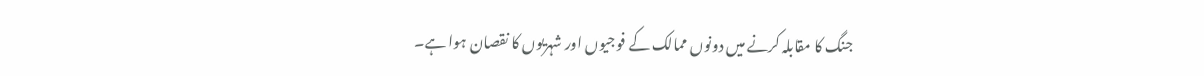جنگ کا مقابلہ کرنے میں دونوں ممالک کے فوجیوں اور شہریوں کا نقصان ہوا ہے۔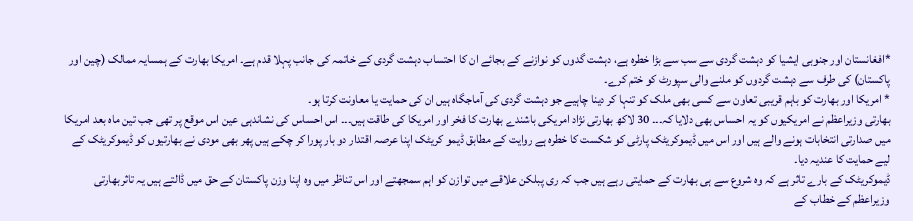*افغانستان اور جنوبی ایشیا کو دہشت گردی سے سب سے بڑا خطرہ ہے، دہشت گدوں کو نوازنے کے بجائے ان کا احتساب دہشت گردی کے خاتمہ کی جانب پہلا قدم ہے۔ امریکا بھارت کے ہمسایہ ممالک (چین اور پاکستان) کی طرف سے دہشت گردوں کو ملنے والی سپورٹ کو ختم کرے۔
* امریکا اور بھارت کو باہم قریبی تعاون سے کسی بھی ملک کو تنہا کر دینا چاہیے جو دہشت گردی کی آماجگاہ ہیں ان کی حمایت یا معاونت کرتا ہو۔
بھارتی وزیراعظم نے امریکیوں کو یہ احساس بھی دلایا کہ۔۔۔ 30 لاکھ بھارتی نژاد امریکی باشندے بھارت کا فخر اور امریکا کی طاقت ہیں۔۔۔ اس احساس کی نشاندہی عین اس موقع پر تھی جب تین ماہ بعد امریکا میں صدارتی انتخابات ہونے والے ہیں اور اس میں ڈیموکریٹک پارٹی کو شکست کا خطرہ ہے روایت کے مطابق ڈیمو کریٹک اپنا عرصہ اقتدار دو بار پورا کر چکے ہیں پھر بھی مودی نے بھارتیوں کو ڈیموکریٹک کے لیے حمایت کا عندیہ دیا۔
ڈیموکریٹک کے بارے تاثر ہے کہ وہ شروع سے ہی بھارت کے حمایتی رہے ہیں جب کہ ری پبلکن علاقے میں توازن کو اہم سمجھتے اور اس تناظر میں وہ اپنا وزن پاکستان کے حق میں ڈالتے ہیں یہ تاثربھارتی وزیراعظم کے خطاب کے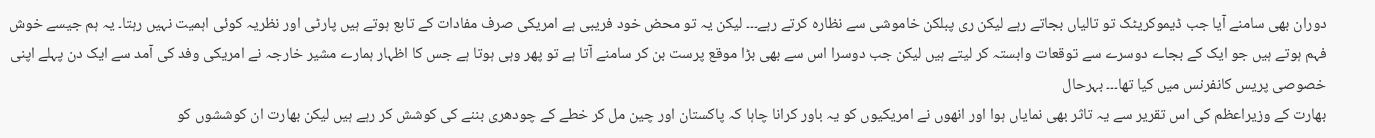دوران بھی سامنے آیا جب ڈیموکریٹک تو تالیاں بجاتے رہے لیکن ری پبلکن خاموشی سے نظارہ کرتے رہے۔۔۔ لیکن یہ تو محض خود فریبی ہے امریکی صرف مفادات کے تابع ہوتے ہیں پارٹی اور نظریہ کوئی اہمیت نہیں رہتا۔ یہ ہم جیسے خوش فہم ہوتے ہیں جو ایک کے بجاے دوسرے سے توقعات وابستہ کر لیتے ہیں لیکن جب دوسرا اس سے بھی بڑا موقع پرست بن کر سامنے آتا ہے تو پھر وہی ہوتا ہے جس کا اظہار ہمارے مشیر خارجہ نے امریکی وفد کی آمد سے ایک دن پہلے اپنی خصوصی پریس کانفرنس میں کیا تھا۔۔۔ بہرحال
بھارت کے وزیراعظم کی اس تقریر سے یہ تاثر بھی نمایاں ہوا اور انھوں نے امریکیوں کو یہ باور کرانا چاہا کہ پاکستان اور چین مل کر خطے کے چودھری بننے کی کوشش کر رہے ہیں لیکن بھارت ان کوششوں کو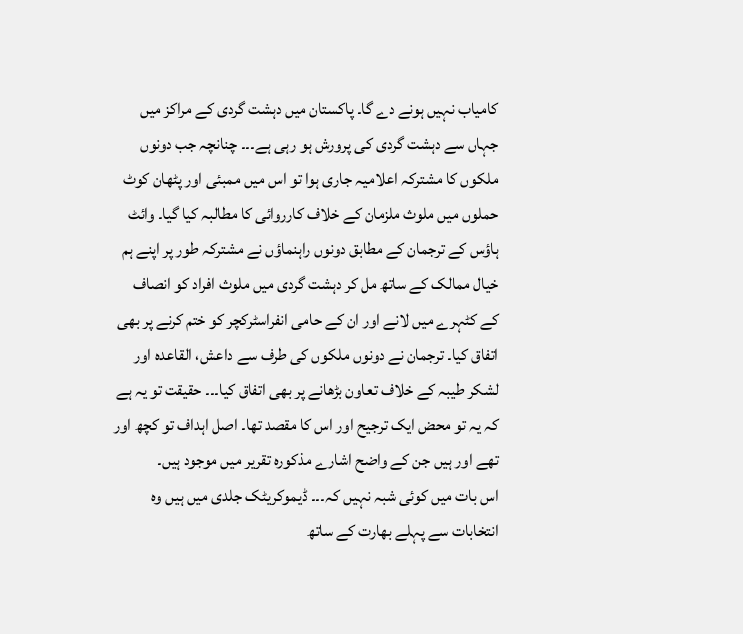کامیاب نہیں ہونے دے گا۔ پاکستان میں دہشت گردی کے مراکز میں جہاں سے دہشت گردی کی پرورش ہو رہی ہے۔۔۔ چنانچہ جب دونوں ملکوں کا مشترکہ اعلامیہ جاری ہوا تو اس میں ممبئی اور پٹھان کوٹ حملوں میں ملوث ملزمان کے خلاف کارروائی کا مطالبہ کیا گیا۔ وائٹ ہاؤس کے ترجمان کے مطابق دونوں راہنماؤں نے مشترکہ طور پر اپنے ہم خیال ممالک کے ساتھ مل کر دہشت گردی میں ملوث افراد کو انصاف کے کٹہرے میں لانے اور ان کے حامی انفراسٹرکچر کو ختم کرنے پر بھی اتفاق کیا۔ ترجمان نے دونوں ملکوں کی طرف سے داعش، القاعدہ اور لشکر طیبہ کے خلاف تعاون بڑھانے پر بھی اتفاق کیا۔۔۔ حقیقت تو یہ ہے کہ یہ تو محض ایک ترجیح اور اس کا مقصد تھا۔ اصل اہداف تو کچھ اور تھے اور ہیں جن کے واضح اشارے مذکورہ تقریر میں موجود ہیں۔
اس بات میں کوئی شبہ نہیں کہ۔۔۔ ڈیموکریٹک جلدی میں ہیں وہ انتخابات سے پہلے بھارت کے ساتھ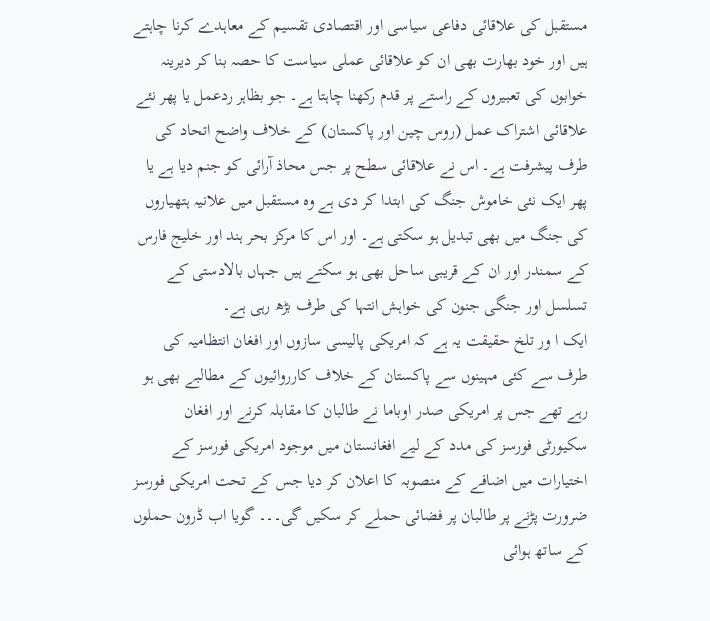مستقبل کی علاقائی دفاعی سیاسی اور اقتصادی تقسیم کے معاہدے کرنا چاہتے ہیں اور خود بھارت بھی ان کو علاقائی عملی سیاست کا حصہ بنا کر دیرینہ خوابوں کی تعبیروں کے راستے پر قدم رکھنا چاہتا ہے۔ جو بظاہر ردعمل یا پھر نئے علاقائی اشتراک عمل (روس چین اور پاکستان) کے خلاف واضح اتحاد کی طرف پیشرفت ہے۔ اس نے علاقائی سطح پر جس محاذ آرائی کو جنم دیا ہے یا پھر ایک نئی خاموش جنگ کی ابتدا کر دی ہے وہ مستقبل میں علانیہ ہتھیاروں کی جنگ میں بھی تبدیل ہو سکتی ہے۔ اور اس کا مرکز بحر ہند اور خلیج فارس کے سمندر اور ان کے قریبی ساحل بھی ہو سکتے ہیں جہاں بالادستی کے تسلسل اور جنگی جنون کی خواہش انتہا کی طرف بڑھ رہی ہے۔
ایک ا ور تلخ حقیقت یہ ہے کہ امریکی پالیسی سازوں اور افغان انتظامیہ کی طرف سے کئی مہینوں سے پاکستان کے خلاف کارروائیوں کے مطالبے بھی ہو رہے تھے جس پر امریکی صدر اوباما نے طالبان کا مقابلہ کرنے اور افغان سکیورٹی فورسز کی مدد کے لیے افغانستان میں موجود امریکی فورسز کے اختیارات میں اضافے کے منصوبہ کا اعلان کر دیا جس کے تحت امریکی فورسز ضرورت پڑنے پر طالبان پر فضائی حملے کر سکیں گی۔۔۔ گویا اب ڈرون حملوں کے ساتھ ہوائی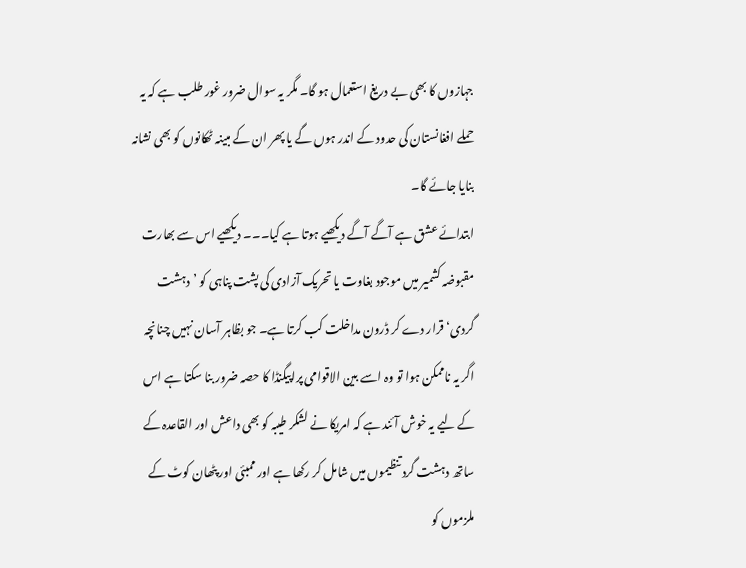جہازوں کا بھی بے دریغ استعمال ہو گا۔ مگر یہ سوال ضرور غور طلب ہے کہ یہ حملے افغانستان کی حدود کے اندر ہوں گے یا پھر ان کے مبینہ ٹھکانوں کو بھی نشانہ بنایا جائے گا۔
ابتدائے عشق ہے آگے آگے دیکھیے ہوتا ہے کیا۔۔۔ دیکھیے اس سے بھارت مقبوضہ کشمیر میں موجود بغاوت یا تحریک آزادی کی پشت پناہی کو ’دہشت گردی‘ قرار دے کر ڈرون مداخلت کب کرتا ہے۔ جو بظاہر آسان نہیں چنانچہ اگر یہ ناممکن ہوا تو وہ اسے بین الاقوامی پراپیگنڈا کا حصہ ضرور بنا سکتا ہے اس کے لیے یہ خوش آئند ہے کہ امریکا نے لشکر طیبہ کو بھی داعش اور القاعدہ کے ساتھ دہشت گرد تنظیموں میں شامل کر رکھا ہے اور ممبئی اور پٹھان کوٹ کے ملزموں کو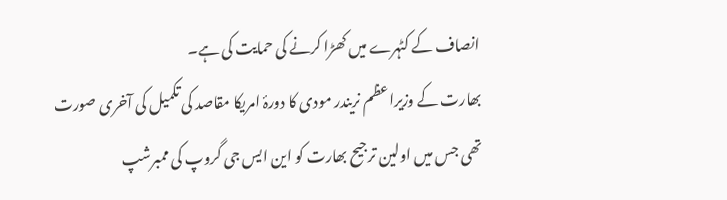انصاف کے کٹہرے میں کھڑا کرنے کی حمایت کی ہے۔
بھارت کے وزیراعظم نریندر مودی کا دورۂ امریکا مقاصد کی تکمیل کی آخری صورت تھی جس میں اولین ترجیح بھارت کو این ایس جی گروپ کی ممبرشپ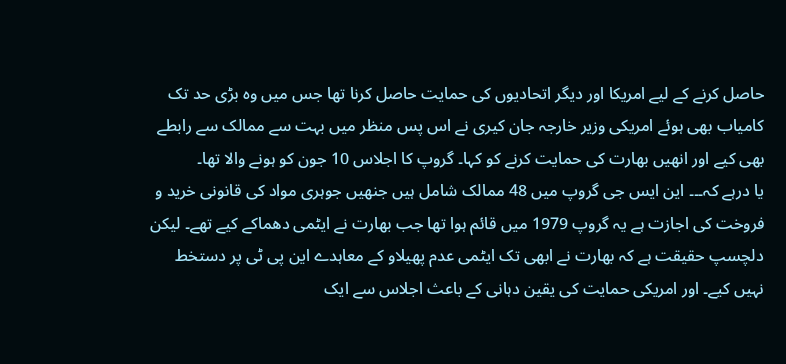حاصل کرنے کے لیے امریکا اور دیگر اتحادیوں کی حمایت حاصل کرنا تھا جس میں وہ بڑی حد تک کامیاب بھی ہوئے امریکی وزیر خارجہ جان کیری نے اس پس منظر میں بہت سے ممالک سے رابطے بھی کیے اور انھیں بھارت کی حمایت کرنے کو کہا۔ گروپ کا اجلاس 10 جون کو ہونے والا تھا۔
یا درہے کہ۔۔۔ این ایس جی گروپ میں 48 ممالک شامل ہیں جنھیں جوہری مواد کی قانونی خرید و فروخت کی اجازت ہے یہ گروپ 1979 میں قائم ہوا تھا جب بھارت نے ایٹمی دھماکے کیے تھے۔ لیکن دلچسپ حقیقت ہے کہ بھارت نے ابھی تک ایٹمی عدم پھیلاو کے معاہدے این پی ٹی پر دستخط نہیں کیے۔ اور امریکی حمایت کی یقین دہانی کے باعث اجلاس سے ایک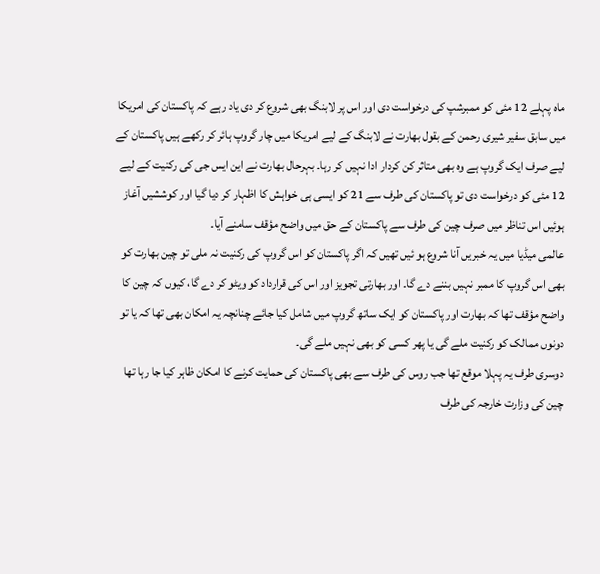ماہ پہلے 12 مئی کو ممبرشپ کی درخواست دی اور اس پر لابنگ بھی شروع کر دی یاد رہے کہ پاکستان کی امریکا میں سابق سفیر شیری رحمن کے بقول بھارت نے لابنگ کے لیے امریکا میں چار گروپ ہائر کر رکھے ہیں پاکستان کے لیے صرف ایک گروپ ہے وہ بھی متاثر کن کردار ادا نہیں کر رہا۔ بہرحال بھارت نے این ایس جی کی رکنیت کے لیے 12 مئی کو درخواست دی تو پاکستان کی طرف سے 21 کو ایسی ہی خواہش کا اظہار کر دیا گیا اور کوششیں آغاز ہوئیں اس تناظر میں صرف چین کی طرف سے پاکستان کے حق میں واضح مؤقف سامنے آیا۔
عالمی میڈیا میں یہ خبریں آنا شروع ہو ئیں تھیں کہ اگر پاکستان کو اس گروپ کی رکنیت نہ ملی تو چین بھارت کو بھی اس گروپ کا ممبر نہیں بننے دے گا۔ اور بھارتی تجویز اور اس کی قرارداد کو ویٹو کر دے گا، کیوں کہ چین کا واضح مؤقف تھا کہ بھارت اور پاکستان کو ایک ساتھ گروپ میں شامل کیا جائے چنانچہ یہ امکان بھی تھا کہ یا تو دونوں ممالک کو رکنیت ملے گی یا پھر کسی کو بھی نہیں ملے گی۔
دوسری طرف یہ پہلا موقع تھا جب روس کی طرف سے بھی پاکستان کی حمایت کرنے کا امکان ظاہر کیا جا رہا تھا چین کی وزارت خارجہ کی طرف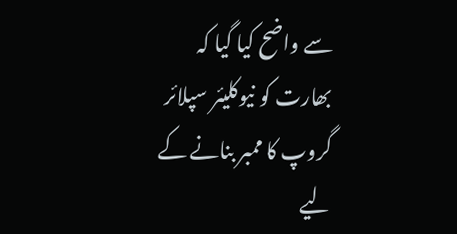سے واضح کیا گیا کہ بھارت کو نیوکلیئر سپلائر گروپ کا ممبر بنانے کے لیے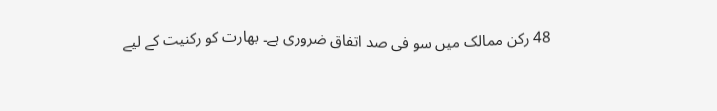48 رکن ممالک میں سو فی صد اتفاق ضروری ہے۔ بھارت کو رکنیت کے لیے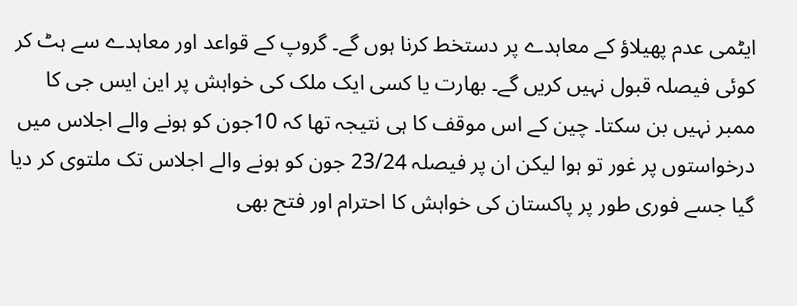ایٹمی عدم پھیلاؤ کے معاہدے پر دستخط کرنا ہوں گے۔ گروپ کے قواعد اور معاہدے سے ہٹ کر کوئی فیصلہ قبول نہیں کریں گے۔ بھارت یا کسی ایک ملک کی خواہش پر این ایس جی کا ممبر نہیں بن سکتا۔ چین کے اس موقف کا ہی نتیجہ تھا کہ 10جون کو ہونے والے اجلاس میں درخواستوں پر غور تو ہوا لیکن ان پر فیصلہ 23/24 جون کو ہونے والے اجلاس تک ملتوی کر دیا گیا جسے فوری طور پر پاکستان کی خواہش کا احترام اور فتح بھی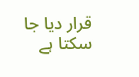قرار دیا جا سکتا ہے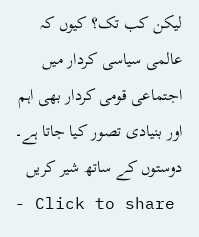لیکن کب تک؟ کیوں کہ عالمی سیاسی کردار میں اجتماعی قومی کردار بھی اہم اور بنیادی تصور کیا جاتا ہے۔
دوستوں کے ساتھ شیر کریں
- Click to share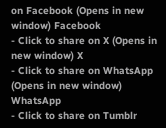on Facebook (Opens in new window) Facebook
- Click to share on X (Opens in new window) X
- Click to share on WhatsApp (Opens in new window) WhatsApp
- Click to share on Tumblr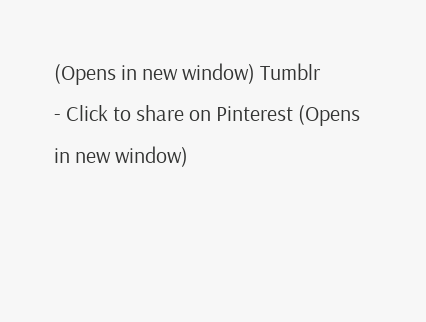(Opens in new window) Tumblr
- Click to share on Pinterest (Opens in new window)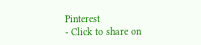Pinterest
- Click to share on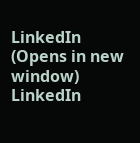LinkedIn (Opens in new window) LinkedIn